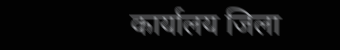कार्यालय जिला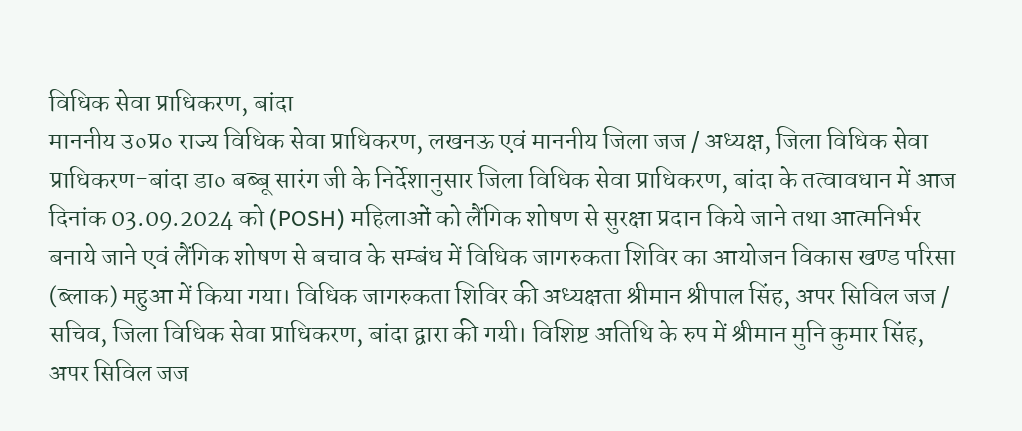विधिक सेवा प्राधिकरण, बांदा
माननीय उ०प्र० राज्य विधिक सेवा प्राधिकरण, लखनऊ एवं माननीय जिला जज / अध्यक्ष, जिला विधिक सेवा प्राधिकरण-बांदा डा० बब्बू सारंग जी के निर्देशानुसार जिला विधिक सेवा प्राधिकरण, बांदा के तत्वावधान में आज दिनांक 03.09.2024 को (POSH) महिलाओं को लैंगिक शोषण से सुरक्षा प्रदान किये जाने तथा आत्मनिर्भर बनाये जाने एवं लैंगिक शोषण से बचाव के सम्बंध में विधिक जागरुकता शिविर का आयोजन विकास खण्ड परिसा (ब्लाक) महुआ में किया गया। विधिक जागरुकता शिविर की अध्यक्षता श्रीमान श्रीपाल सिंह, अपर सिविल जज / सचिव, जिला विधिक सेवा प्राधिकरण, बांदा द्वारा की गयी। विशिष्ट अतिथि के रुप में श्रीमान मुनि कुमार सिंह, अपर सिविल जज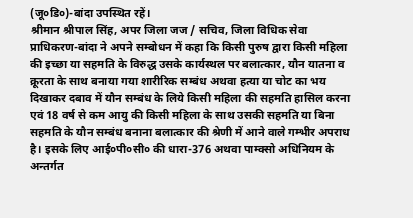(जू०डि०)-बांदा उपस्थित रहें।
श्रीमान श्रीपाल सिंह, अपर जिला जज / सचिव, जिला विधिक सेवा प्राधिकरण-बांदा ने अपने सम्बोधन में कहा कि किसी पुरुष द्वारा किसी महिला की इच्छा या सहमति के विरुद्ध उसके कार्यस्थल पर बलात्कार, यौन यातना व क्रूरता के साथ बनाया गया शारीरिक सम्बंध अथवा हत्या या चोट का भय दिखाकर दबाव में यौन सम्बंध के लिये किसी महिला की सहमति हासिल करना एवं 18 वर्ष से कम आयु की किसी महिला के साथ उसकी सहमति या बिना सहमति के यौन सम्बंध बनाना बलात्कार की श्रेणी में आने वाले गम्भीर अपराध है। इसके लिए आई०पी०सी० की धारा-376 अथवा पाम्क्सो अधिनियम के अन्तर्गत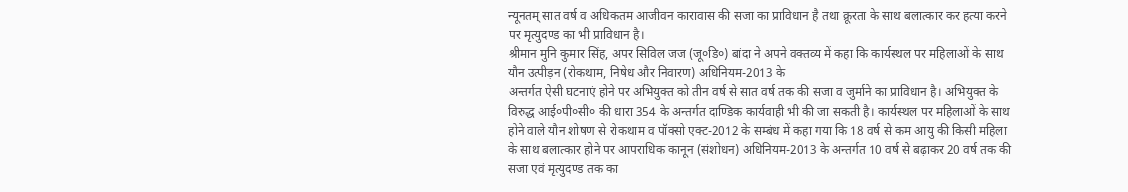न्यूनतम् सात वर्ष व अधिकतम आजीवन कारावास की सजा का प्राविधान है तथा क्रूरता के साथ बलात्कार कर हत्या करने पर मृत्युदण्ड का भी प्राविधान है।
श्रीमान मुनि कुमार सिंह, अपर सिविल जज (जू०डि०) बांदा ने अपने वक्तव्य में कहा कि कार्यस्थल पर महिलाओं के साथ यौन उत्पीड़न (रोकथाम, निषेध और निवारण) अधिनियम-2013 के
अन्तर्गत ऐसी घटनाएं होने पर अभियुक्त को तीन वर्ष से सात वर्ष तक की सजा व जुर्माने का प्राविधान है। अभियुक्त के विरुद्ध आई०पी०सी० की धारा 354 के अन्तर्गत दाण्डिक कार्यवाही भी की जा सकती है। कार्यस्थल पर महिलाओं के साथ होने वाले यौन शोषण से रोकथाम व पॉक्सो एक्ट-2012 के सम्बंध में कहा गया कि 18 वर्ष से कम आयु की किसी महिला के साथ बलात्कार होने पर आपराधिक कानून (संशोधन) अधिनियम-2013 के अन्तर्गत 10 वर्ष से बढ़ाकर 20 वर्ष तक की सजा एवं मृत्युदण्ड तक का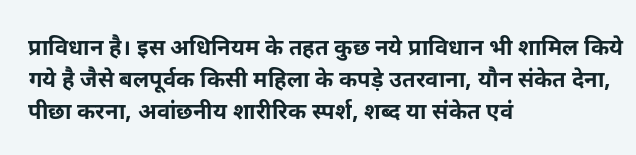प्राविधान है। इस अधिनियम के तहत कुछ नये प्राविधान भी शामिल किये गये है जैसे बलपूर्वक किसी महिला के कपड़े उतरवाना, यौन संकेत देना, पीछा करना, अवांछनीय शारीरिक स्पर्श, शब्द या संकेत एवं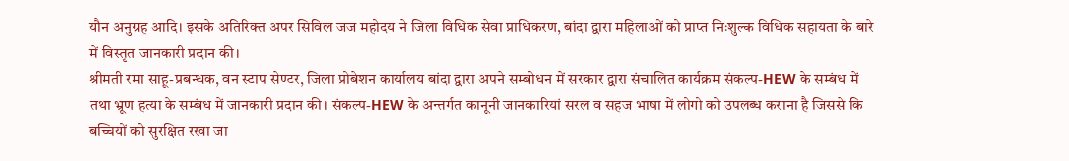यौन अनुग्रह आदि। इसके अतिरिक्त अपर सिविल जज महोदय ने जिला विधिक सेवा प्राधिकरण, बांदा द्वारा महिलाओं को प्राप्त निःशुल्क विधिक सहायता के बारे में विस्तृत जानकारी प्रदान की।
श्रीमती रमा साहू-प्रबन्धक, वन स्टाप सेण्टर, जिला प्रोबेशन कार्यालय बांदा द्वारा अपने सम्बोधन में सरकार द्वारा संचालित कार्यक्रम संकल्प-HEW के सम्बंध में तथा भ्रूण हत्या के सम्बंध में जानकारी प्रदान की। संकल्प-HEW के अन्तर्गत कानूनी जानकारियां सरल व सहज भाषा में लोगो को उपलब्ध कराना है जिससे कि बच्चियों को सुरक्षित रखा जा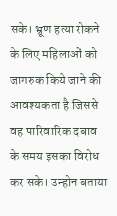सके। भ्रूण हत्या रोकने के लिए महिलाओं को जागरुक किये जाने की आवश्यकता है जिससे वह पारिवारिक दबाव के समय इसका विरोध कर सके। उन्होन बताया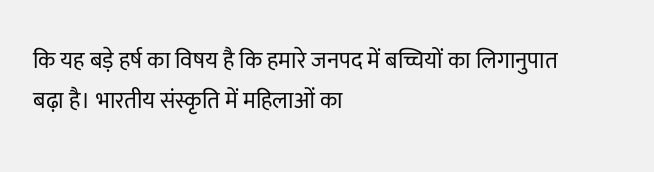कि यह बड़े हर्ष का विषय है कि हमारे जनपद में बच्चियों का लिगानुपात बढ़ा है। भारतीय संस्कृति में महिलाओं का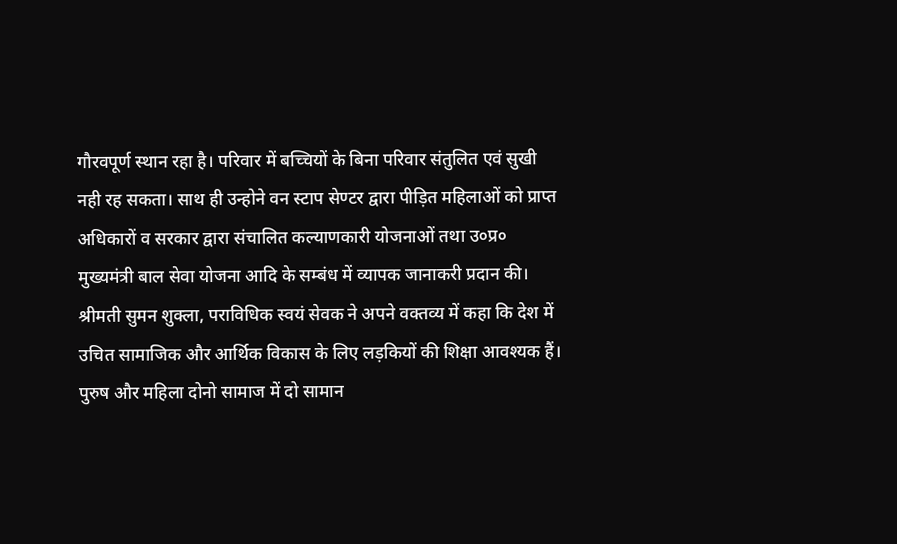गौरवपूर्ण स्थान रहा है। परिवार में बच्चियों के बिना परिवार संतुलित एवं सुखी नही रह सकता। साथ ही उन्होने वन स्टाप सेण्टर द्वारा पीड़ित महिलाओं को प्राप्त अधिकारों व सरकार द्वारा संचालित कल्याणकारी योजनाओं तथा उ०प्र० मुख्यमंत्री बाल सेवा योजना आदि के सम्बंध में व्यापक जानाकरी प्रदान की।
श्रीमती सुमन शुक्ला, पराविधिक स्वयं सेवक ने अपने वक्तव्य में कहा कि देश में उचित सामाजिक और आर्थिक विकास के लिए लड़कियों की शिक्षा आवश्यक हैं। पुरुष और महिला दोनो सामाज में दो सामान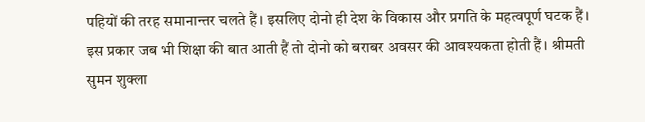पहियों की तरह समानान्तर चलते हैं। इसलिए दोनो ही देश के विकास और प्रगति के महत्वपूर्ण घटक हैं। इस प्रकार जब भी शिक्षा की बात आती हैं तो दोनो को बराबर अवसर की आवश्यकता होती हैं। श्रीमती सुमन शुक्ला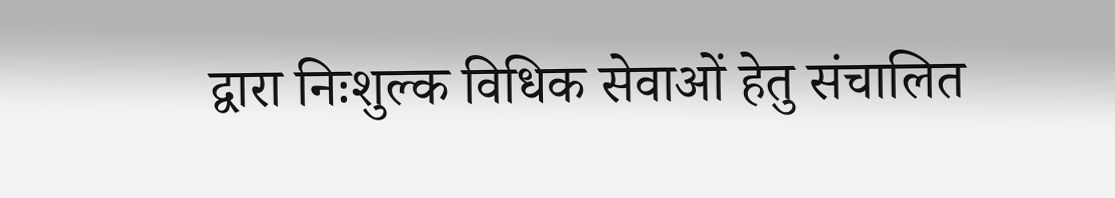द्वारा निःशुल्क विधिक सेवाओं हेतु संचालित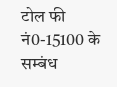टोल फी नं0-15100 के सम्बंध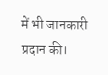में भी जानकारी प्रदान की।